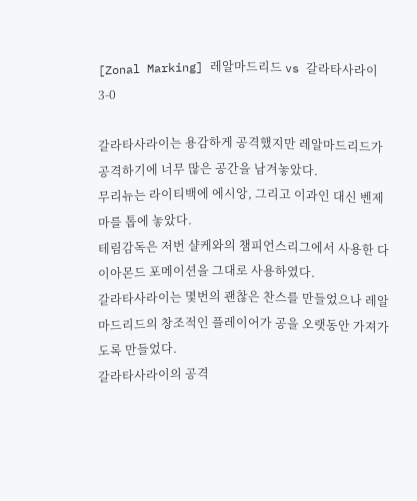[Zonal Marking] 레알마드리드 vs 갈라타사라이 3-0

갈라타사라이는 용감하게 공격했지만 레알마드리드가 공격하기에 너무 많은 공간을 남겨놓았다.
무리뉴는 라이티백에 에시앙, 그리고 이과인 대신 벤제마를 톱에 놓았다.
테림감독은 저번 샬케와의 챔피언스리그에서 사용한 다이아몬드 포메이션을 그대로 사용하였다.
갈라타사라이는 몇번의 괜찮은 찬스를 만들었으나 레알마드리드의 창조적인 플레이어가 공을 오랫동안 가져가도록 만들었다.
갈라타사라이의 공격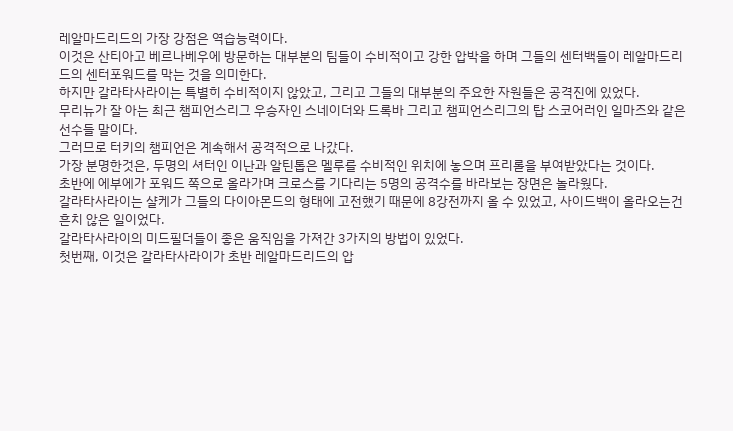레알마드리드의 가장 강점은 역습능력이다.
이것은 산티아고 베르나베우에 방문하는 대부분의 팀들이 수비적이고 강한 압박을 하며 그들의 센터백들이 레알마드리드의 센터포워드를 막는 것을 의미한다.
하지만 갈라타사라이는 특별히 수비적이지 않았고, 그리고 그들의 대부분의 주요한 자원들은 공격진에 있었다.
무리뉴가 잘 아는 최근 챔피언스리그 우승자인 스네이더와 드록바 그리고 챔피언스리그의 탑 스코어러인 일마즈와 같은 선수들 말이다.
그러므로 터키의 챔피언은 계속해서 공격적으로 나갔다.
가장 분명한것은, 두명의 셔터인 이난과 알틴톱은 멜루를 수비적인 위치에 놓으며 프리롤을 부여받았다는 것이다.
초반에 에부에가 포워드 쪽으로 올라가며 크로스를 기다리는 5명의 공격수를 바라보는 장면은 놀라웠다.
갈라타사라이는 샬케가 그들의 다이아몬드의 형태에 고전했기 때문에 8강전까지 올 수 있었고, 사이드백이 올라오는건 흔치 않은 일이었다.
갈라타사라이의 미드필더들이 좋은 움직임을 가져간 3가지의 방법이 있었다.
첫번째, 이것은 갈라타사라이가 초반 레알마드리드의 압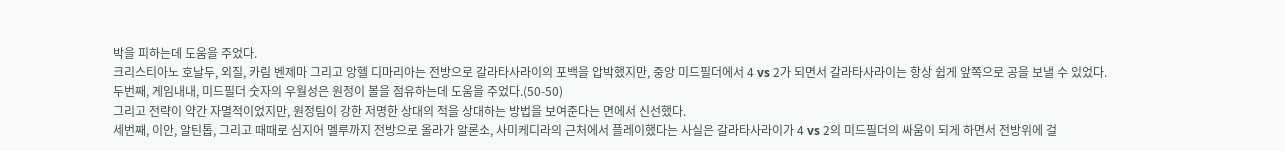박을 피하는데 도움을 주었다.
크리스티아노 호날두, 외질, 카림 벤제마 그리고 앙헬 디마리아는 전방으로 갈라타사라이의 포백을 압박했지만, 중앙 미드필더에서 4 vs 2가 되면서 갈라타사라이는 항상 쉽게 앞쪽으로 공을 보낼 수 있었다.
두번째, 게임내내, 미드필더 숫자의 우월성은 원정이 볼을 점유하는데 도움을 주었다.(50-50)
그리고 전략이 약간 자멸적이었지만, 원정팀이 강한 저명한 상대의 적을 상대하는 방법을 보여준다는 면에서 신선했다.
세번째, 이안, 알틴톱, 그리고 때때로 심지어 멜루까지 전방으로 올라가 알론소, 사미케디라의 근처에서 플레이했다는 사실은 갈라타사라이가 4 vs 2의 미드필더의 싸움이 되게 하면서 전방위에 걸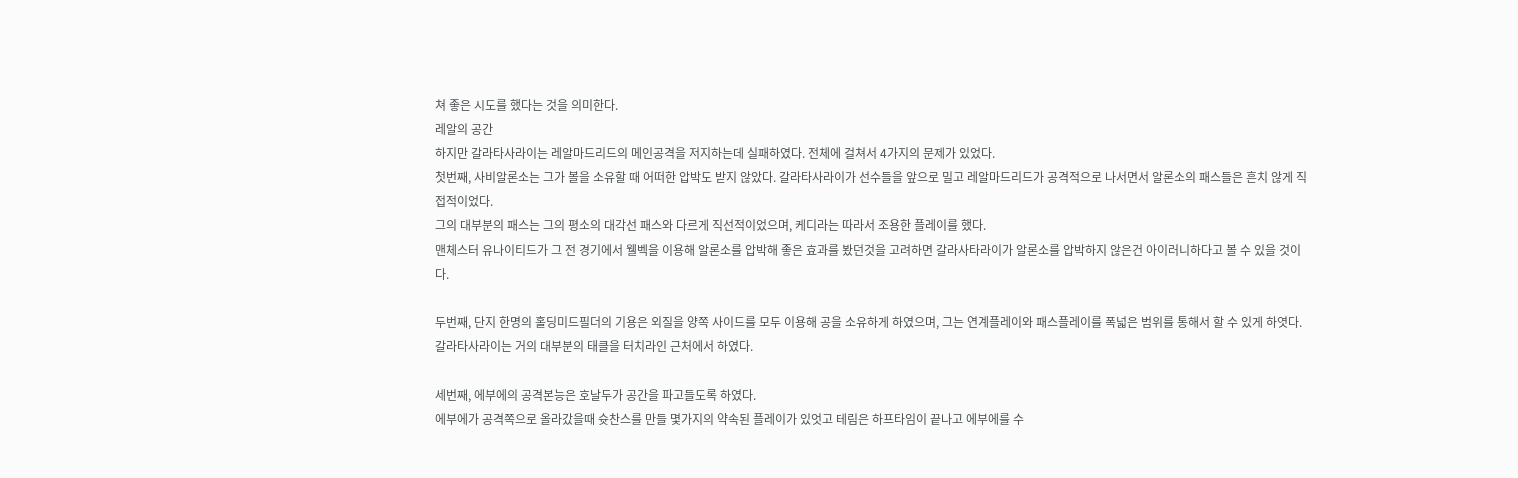쳐 좋은 시도를 했다는 것을 의미한다.
레알의 공간
하지만 갈라타사라이는 레알마드리드의 메인공격을 저지하는데 실패하였다. 전체에 걸쳐서 4가지의 문제가 있었다.
첫번째, 사비알론소는 그가 볼을 소유할 때 어떠한 압박도 받지 않았다. 갈라타사라이가 선수들을 앞으로 밀고 레알마드리드가 공격적으로 나서면서 알론소의 패스들은 흔치 않게 직접적이었다.
그의 대부분의 패스는 그의 평소의 대각선 패스와 다르게 직선적이었으며, 케디라는 따라서 조용한 플레이를 했다.
맨체스터 유나이티드가 그 전 경기에서 웰벡을 이용해 알론소를 압박해 좋은 효과를 봤던것을 고려하면 갈라사타라이가 알론소를 압박하지 않은건 아이러니하다고 볼 수 있을 것이다.

두번째, 단지 한명의 홀딩미드필더의 기용은 외질을 양쪽 사이드를 모두 이용해 공을 소유하게 하였으며, 그는 연계플레이와 패스플레이를 폭넓은 범위를 통해서 할 수 있게 하엿다.
갈라타사라이는 거의 대부분의 태클을 터치라인 근처에서 하였다.

세번째, 에부에의 공격본능은 호날두가 공간을 파고들도록 하였다.
에부에가 공격쪽으로 올라갔을때 슛찬스를 만들 몇가지의 약속된 플레이가 있엇고 테림은 하프타임이 끝나고 에부에를 수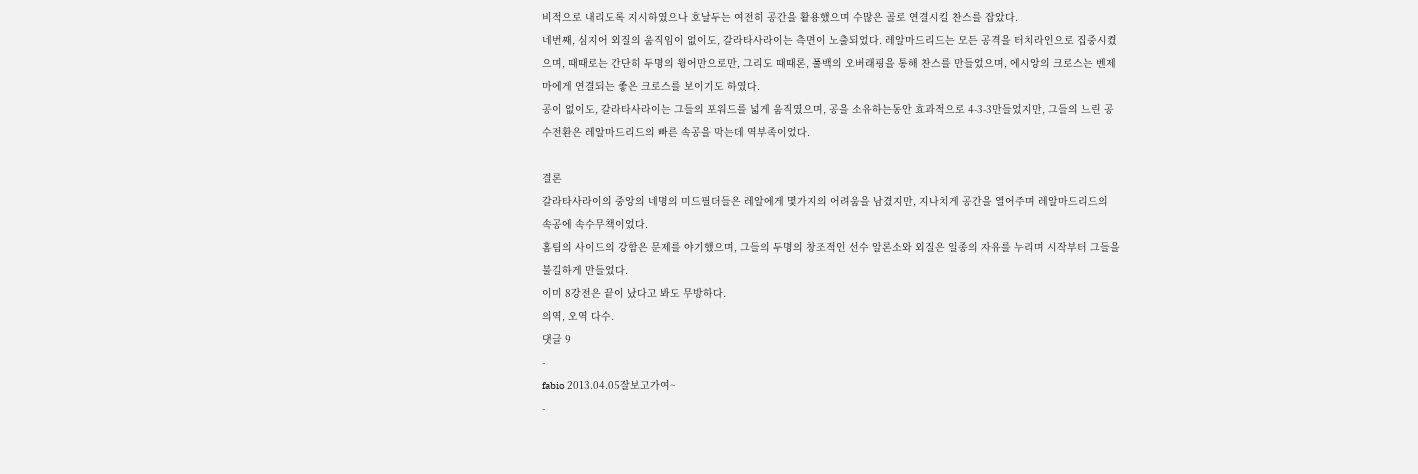비적으로 내리도록 지시하였으나 호날두는 여전히 공간을 활용했으며 수많은 골로 연결시킬 찬스를 잡았다.
네번째, 심지어 외질의 움직임이 없이도, 갈라타사라이는 측면이 노출되었다. 레알마드리드는 모든 공격을 터치라인으로 집중시켰으며, 때때로는 간단히 두명의 윙어만으로만, 그리도 때때론, 풀백의 오버래핑을 통해 찬스를 만들었으며, 에시앙의 크로스는 벤제마에게 연결되는 좋은 크로스를 보이기도 하였다.
공이 없이도, 갈라타사라이는 그들의 포워드를 넓게 움직였으며, 공을 소유하는동안 효과적으로 4-3-3만들었지만, 그들의 느린 공수전환은 레알마드리드의 빠른 속공을 막는데 역부족이었다.

결론
갈라타사라이의 중앙의 네명의 미드필더들은 레알에게 몇가지의 어려움을 남겼지만, 지나치게 공간을 열어주며 레알마드리드의 속공에 속수무책이었다.
홈팀의 사이드의 강함은 문제를 야기했으며, 그들의 두명의 창조적인 선수 알론소와 외질은 일종의 자유를 누리며 시작부터 그들을 불길하게 만들었다.
이미 8강전은 끝이 났다고 봐도 무방하다.
의역, 오역 다수.
댓글 9
-
fabio 2013.04.05잘보고가여~
-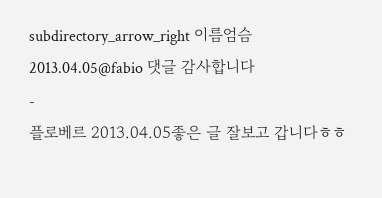subdirectory_arrow_right 이름엄슴 2013.04.05@fabio 댓글 감사합니다
-
플로베르 2013.04.05좋은 글 잘보고 갑니다ㅎㅎ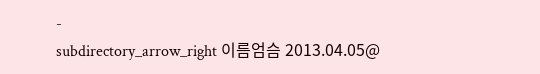-
subdirectory_arrow_right 이름엄슴 2013.04.05@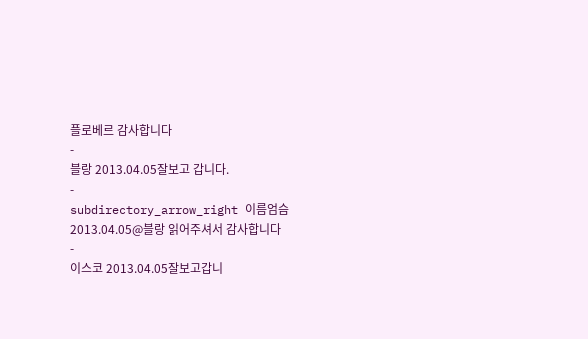플로베르 감사합니다
-
블랑 2013.04.05잘보고 갑니다.
-
subdirectory_arrow_right 이름엄슴 2013.04.05@블랑 읽어주셔서 감사합니다
-
이스코 2013.04.05잘보고갑니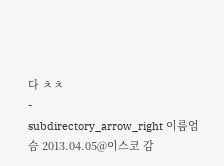다 ㅊㅊ
-
subdirectory_arrow_right 이름엄슴 2013.04.05@이스코 감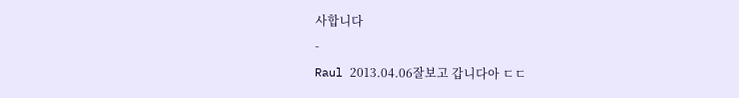사합니다
-
Raul 2013.04.06잘보고 갑니다아 ㄷㄷ